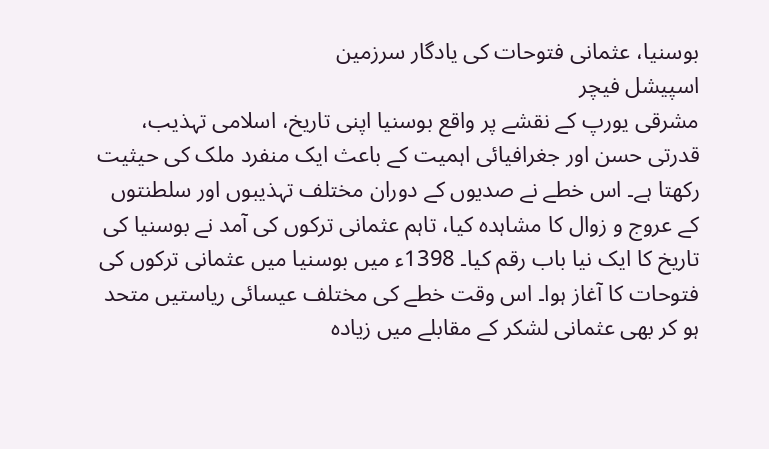بوسنیا، عثمانی فتوحات کی یادگار سرزمین
اسپیشل فیچر
مشرقی یورپ کے نقشے پر واقع بوسنیا اپنی تاریخ، اسلامی تہذیب، قدرتی حسن اور جغرافیائی اہمیت کے باعث ایک منفرد ملک کی حیثیت رکھتا ہے۔ اس خطے نے صدیوں کے دوران مختلف تہذیبوں اور سلطنتوں کے عروج و زوال کا مشاہدہ کیا، تاہم عثمانی ترکوں کی آمد نے بوسنیا کی تاریخ کا ایک نیا باب رقم کیا۔ 1398ء میں بوسنیا میں عثمانی ترکوں کی فتوحات کا آغاز ہوا۔ اس وقت خطے کی مختلف عیسائی ریاستیں متحد ہو کر بھی عثمانی لشکر کے مقابلے میں زیادہ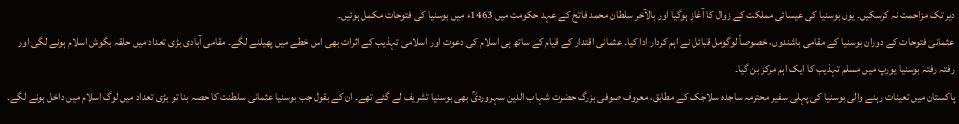دیر تک مزاحمت نہ کرسکیں۔ یوں بوسنیا کی عیسائی مملکت کے زوال کا آغاز ہوگیا اور بالآخر سلطان محمد فاتح کے عہد حکومت میں 1463ء میں بوسنیا کی فتوحات مکمل ہوئیں۔
عثمانی فتوحات کے دوران بوسنیا کے مقامی باشندوں، خصوصاً لوگومل قبائل نے اہم کردار ادا کیا۔ عثمانی اقتدار کے قیام کے ساتھ ہی اسلام کی دعوت اور اسلامی تہذیب کے اثرات بھی اس خطے میں پھیلنے لگے۔ مقامی آبادی بڑی تعداد میں حلقہ بگوش اسلام ہونے لگی اور رفتہ رفتہ بوسنیا یورپ میں مسلم تہذیب کا ایک اہم مرکز بن گیا۔
پاکستان میں تعینات رہنے والی بوسنیا کی پہلی سفیر محترمہ ساجدہ سلاجک کے مطابق، معروف صوفی بزرگ حضرت شہاب الدین سہروردیؒ بھی بوسنیا تشریف لے گئے تھے۔ ان کے بقول جب بوسنیا عثمانی سلطنت کا حصہ بنا تو بڑی تعداد میں لوگ اسلام میں داخل ہونے لگے۔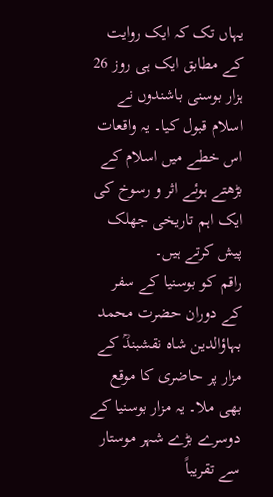یہاں تک کہ ایک روایت کے مطابق ایک ہی روز 26 ہزار بوسنی باشندوں نے اسلام قبول کیا۔ یہ واقعات اس خطے میں اسلام کے بڑھتے ہوئے اثر و رسوخ کی ایک اہم تاریخی جھلک پیش کرتے ہیں۔
راقم کو بوسنیا کے سفر کے دوران حضرت محمد بہاؤالدین شاہ نقشبندؒ کے مزار پر حاضری کا موقع بھی ملا۔ یہ مزار بوسنیا کے دوسرے بڑے شہر موستار سے تقریباً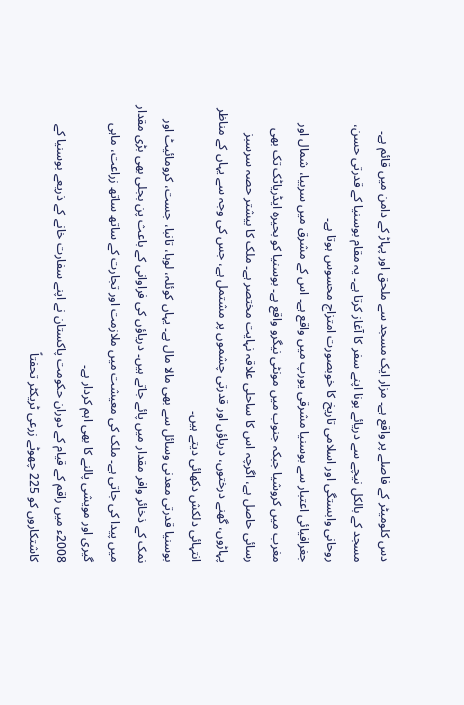دس کلومیٹر کے فاصلے پر واقع ہے۔ مزار ایک مسجد سے ملحق اور پہاڑ کے دامن میں قائم ہے۔ مسجد کے بالکل نیچے سے دریائے بونا اپنے سفر کا آغاز کرتا ہے۔ یہ مقام بوسنیا کے قدرتی حسن، روحانی وابستگی اور اسلامی تاریخ کا خوبصورت امتزاج محسوس ہوتا ہے۔
جغرافیائی اعتبار سے بوسنیا مشرقی یورپ میں واقع ہے۔ اس کے مشرق میں سربیا، شمال اور مغرب میں کروشیا جبکہ جنوب میں مونٹی نیگرو واقع ہے۔ بوسنیا کو بحیرہ ایڈریاٹک تک بھی رسائی حاصل ہے، اگرچہ اس کا ساحلی علاقہ نہایت مختصر ہے۔ ملک کا بیشتر حصہ سرسبز پہاڑوں، گھنے درختوں، دریاؤں اور قدرتی چشموں پر مشتمل ہے، جس کی وجہ سے یہاں کے مناظر انتہائی دلکش دکھائی دیتے ہیں۔
بوسنیا قدرتی معدنی وسائل سے بھی مالا مال ہے۔ یہاں کوئلہ، لوہا، تانبا، جست، کرومائیٹ اور نمک کے ذخائر وافر مقدار میں پائے جاتے ہیں۔ دریاؤں کی فراوانی کے باعث پن بجلی بھی بڑی مقدار میں پیدا کی جاتی ہے۔ ملک کی معیشت میں ملازمت اور تجارت کے ساتھ ساتھ زراعت، ماہی گیری اور مویشی پالنے کا بھی اہم کردار ہے۔
2008ء میں راقم کے قیام کے دوران حکومت پاکستان نے اپنے سفارت خانے کے ذریعے بوسنیا کے کاشتکاروں کو 225 چھوٹے زرعی ٹریکٹر تحفتاً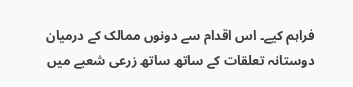فراہم کیے۔ اس اقدام سے دونوں ممالک کے درمیان دوستانہ تعلقات کے ساتھ ساتھ زرعی شعبے میں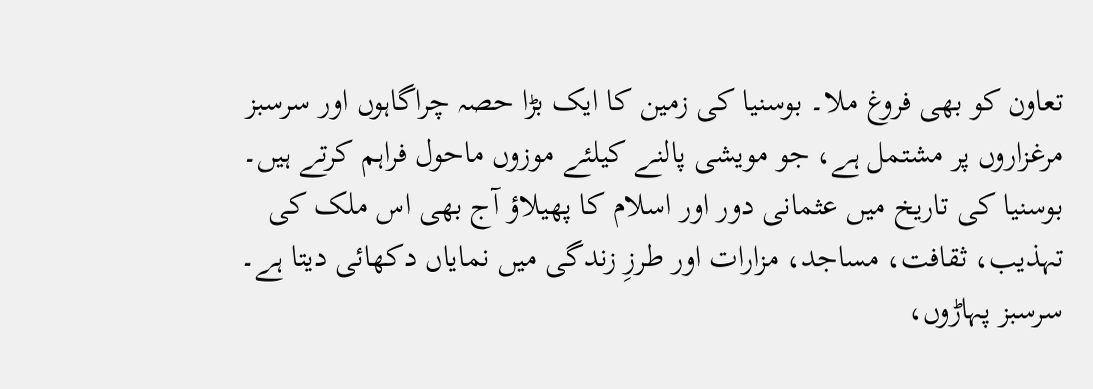تعاون کو بھی فروغ ملا۔ بوسنیا کی زمین کا ایک بڑا حصہ چراگاہوں اور سرسبز مرغزاروں پر مشتمل ہے، جو مویشی پالنے کیلئے موزوں ماحول فراہم کرتے ہیں۔
بوسنیا کی تاریخ میں عثمانی دور اور اسلام کا پھیلاؤ آج بھی اس ملک کی تہذیب، ثقافت، مساجد، مزارات اور طرزِ زندگی میں نمایاں دکھائی دیتا ہے۔ سرسبز پہاڑوں،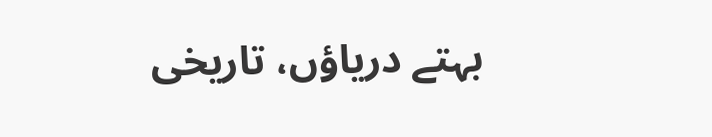بہتے دریاؤں، تاریخی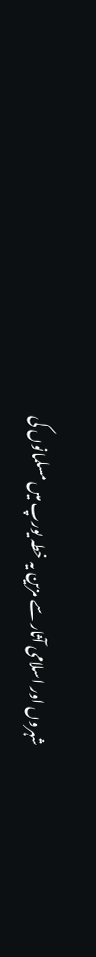شہروں اور اسلامی آثار سے مزین یہ خطہ یورپ میں مسلمانوں کی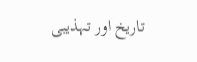تاریخ اور تہذیبی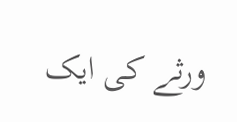ورثے کی ایک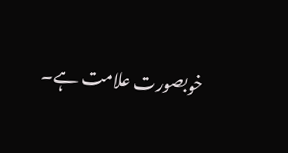خوبصورت علامت ہے۔